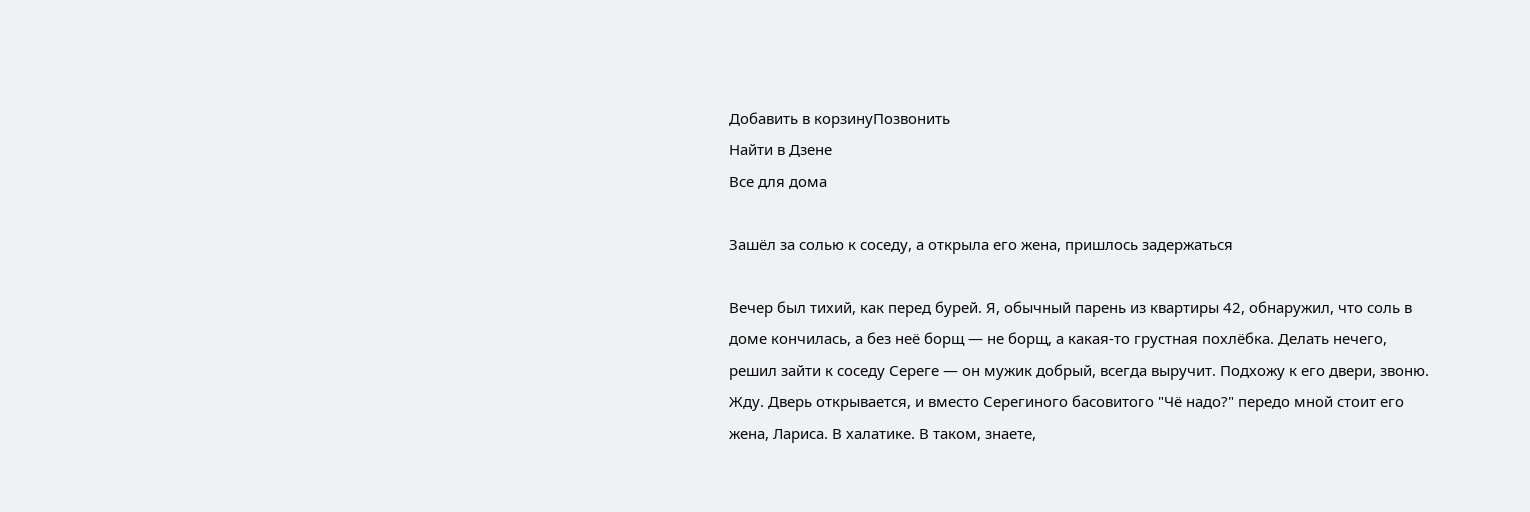Добавить в корзинуПозвонить
Найти в Дзене
Все для дома

Зашёл за солью к соседу, а открыла его жена, пришлось задержаться

Вечер был тихий, как перед бурей. Я, обычный парень из квартиры 42, обнаружил, что соль в доме кончилась, а без неё борщ — не борщ, а какая-то грустная похлёбка. Делать нечего, решил зайти к соседу Сереге — он мужик добрый, всегда выручит. Подхожу к его двери, звоню. Жду. Дверь открывается, и вместо Серегиного басовитого "Чё надо?" передо мной стоит его жена, Лариса. В халатике. В таком, знаете,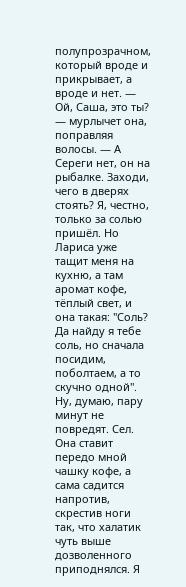полупрозрачном, который вроде и прикрывает, а вроде и нет. — Ой, Саша, это ты? — мурлычет она, поправляя волосы. — А Сереги нет, он на рыбалке. Заходи, чего в дверях стоять? Я, честно, только за солью пришёл. Но Лариса уже тащит меня на кухню, а там аромат кофе, тёплый свет, и она такая: "Соль? Да найду я тебе соль, но сначала посидим, поболтаем, а то скучно одной". Ну, думаю, пару минут не повредят. Сел. Она ставит передо мной чашку кофе, а сама садится напротив, скрестив ноги так, что халатик чуть выше дозволенного приподнялся. Я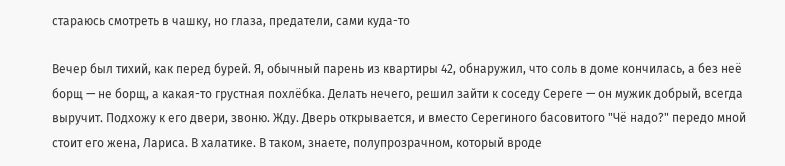стараюсь смотреть в чашку, но глаза, предатели, сами куда-то

Вечер был тихий, как перед бурей. Я, обычный парень из квартиры 42, обнаружил, что соль в доме кончилась, а без неё борщ — не борщ, а какая-то грустная похлёбка. Делать нечего, решил зайти к соседу Сереге — он мужик добрый, всегда выручит. Подхожу к его двери, звоню. Жду. Дверь открывается, и вместо Серегиного басовитого "Чё надо?" передо мной стоит его жена, Лариса. В халатике. В таком, знаете, полупрозрачном, который вроде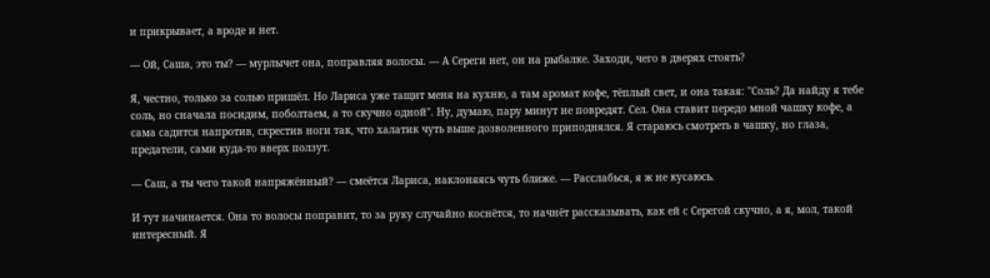и прикрывает, а вроде и нет.

— Ой, Саша, это ты? — мурлычет она, поправляя волосы. — А Сереги нет, он на рыбалке. Заходи, чего в дверях стоять?

Я, честно, только за солью пришёл. Но Лариса уже тащит меня на кухню, а там аромат кофе, тёплый свет, и она такая: "Соль? Да найду я тебе соль, но сначала посидим, поболтаем, а то скучно одной". Ну, думаю, пару минут не повредят. Сел. Она ставит передо мной чашку кофе, а сама садится напротив, скрестив ноги так, что халатик чуть выше дозволенного приподнялся. Я стараюсь смотреть в чашку, но глаза, предатели, сами куда-то вверх ползут.

— Саш, а ты чего такой напряжённый? — смеётся Лариса, наклоняясь чуть ближе. — Расслабься, я ж не кусаюсь.

И тут начинается. Она то волосы поправит, то за руку случайно коснётся, то начнёт рассказывать, как ей с Серегой скучно, а я, мол, такой интересный. Я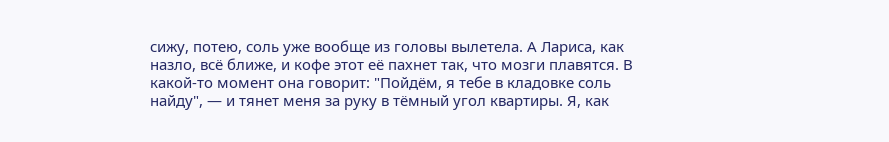сижу, потею, соль уже вообще из головы вылетела. А Лариса, как назло, всё ближе, и кофе этот её пахнет так, что мозги плавятся. В какой-то момент она говорит: "Пойдём, я тебе в кладовке соль найду", — и тянет меня за руку в тёмный угол квартиры. Я, как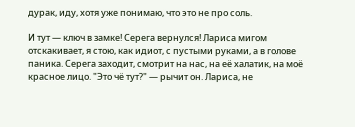дурак, иду, хотя уже понимаю, что это не про соль.

И тут — ключ в замке! Серега вернулся! Лариса мигом отскакивает, я стою, как идиот, с пустыми руками, а в голове паника. Серега заходит, смотрит на нас, на её халатик, на моё красное лицо. "Это чё тут?" — рычит он. Лариса, не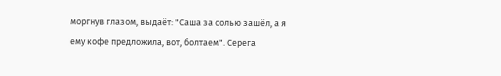моргнув глазом, выдаёт: "Саша за солью зашёл, а я ему кофе предложила, вот, болтаем". Серега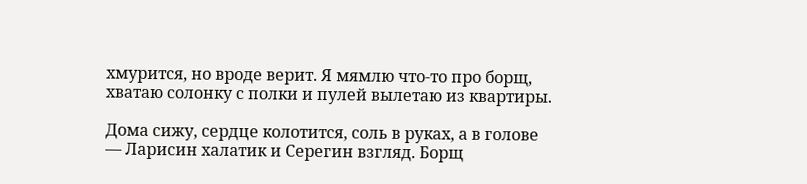хмурится, но вроде верит. Я мямлю что-то про борщ, хватаю солонку с полки и пулей вылетаю из квартиры.

Дома сижу, сердце колотится, соль в руках, а в голове — Ларисин халатик и Серегин взгляд. Борщ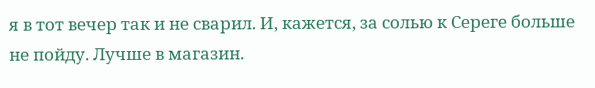я в тот вечер так и не сварил. И, кажется, за солью к Сереге больше не пойду. Лучше в магазин.